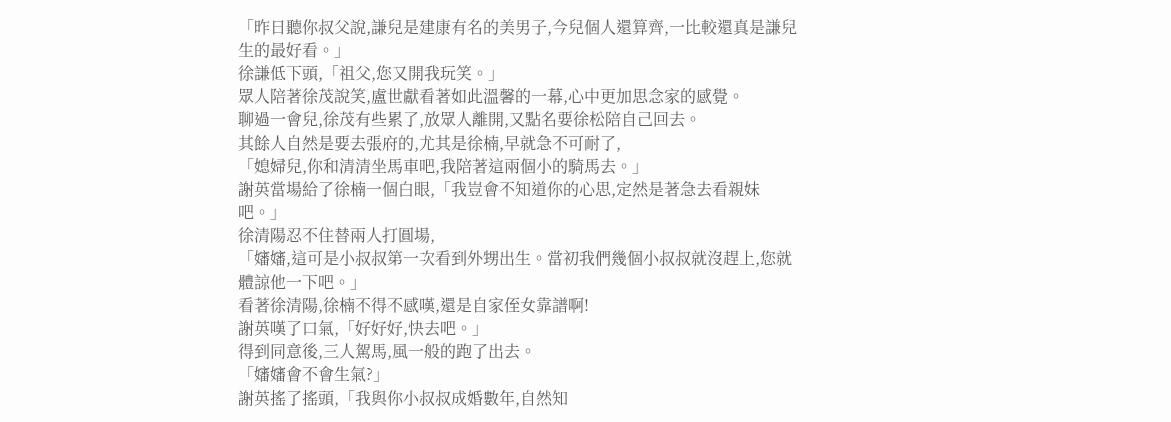「昨日聽你叔父說,謙兒是建康有名的美男子,今兒個人還算齊,一比較還真是謙兒生的最好看。」
徐謙低下頭,「祖父,您又開我玩笑。」
眾人陪著徐茂說笑,盧世獻看著如此溫馨的一幕,心中更加思念家的感覺。
聊過一會兒,徐茂有些累了,放眾人離開,又點名要徐松陪自己回去。
其餘人自然是要去張府的,尤其是徐楠,早就急不可耐了,
「媳婦兒,你和清清坐馬車吧,我陪著這兩個小的騎馬去。」
謝英當場給了徐楠一個白眼,「我豈會不知道你的心思,定然是著急去看親妹吧。」
徐清陽忍不住替兩人打圓場,
「嬸嬸,這可是小叔叔第一次看到外甥出生。當初我們幾個小叔叔就沒趕上,您就體諒他一下吧。」
看著徐清陽,徐楠不得不感嘆,還是自家侄女靠譜啊!
謝英嘆了口氣,「好好好,快去吧。」
得到同意後,三人駕馬,風一般的跑了出去。
「嬸嬸會不會生氣?」
謝英搖了搖頭,「我與你小叔叔成婚數年,自然知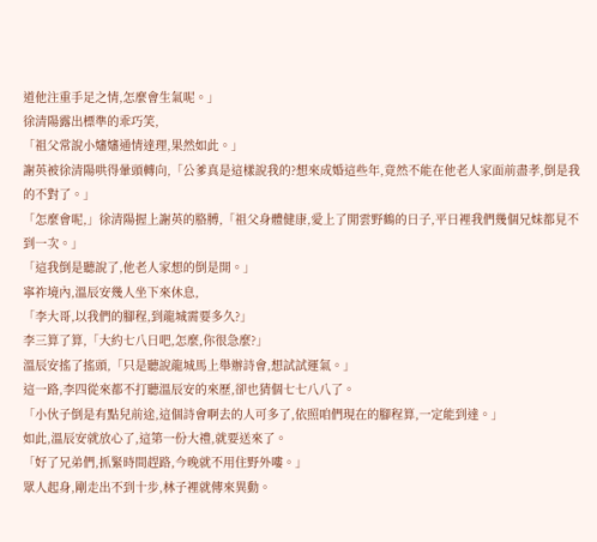道他注重手足之情,怎麼會生氣呢。」
徐清陽露出標準的乖巧笑,
「祖父常說小嬸嬸通情達理,果然如此。」
謝英被徐清陽哄得暈頭轉向,「公爹真是這樣說我的?想來成婚這些年,竟然不能在他老人家面前盡孝,倒是我的不對了。」
「怎麼會呢,」徐清陽握上謝英的胳膊,「祖父身體健康,愛上了閒雲野鶴的日子,平日裡我們幾個兄妹都見不到一次。」
「這我倒是聽說了,他老人家想的倒是開。」
寧祚境內,溫辰安幾人坐下來休息,
「李大哥,以我們的腳程,到龍城需要多久?」
李三算了算,「大約七八日吧,怎麼,你很急麼?」
溫辰安搖了搖頭,「只是聽說龍城馬上舉辦詩會,想試試運氣。」
這一路,李四從來都不打聽溫辰安的來歷,卻也猜個七七八八了。
「小伙子倒是有點兒前途,這個詩會啊去的人可多了,依照咱們現在的腳程算,一定能到達。」
如此,溫辰安就放心了,這第一份大禮,就要送來了。
「好了兄弟們,抓緊時間趕路,今晚就不用住野外嘍。」
眾人起身,剛走出不到十步,林子裡就傳來異動。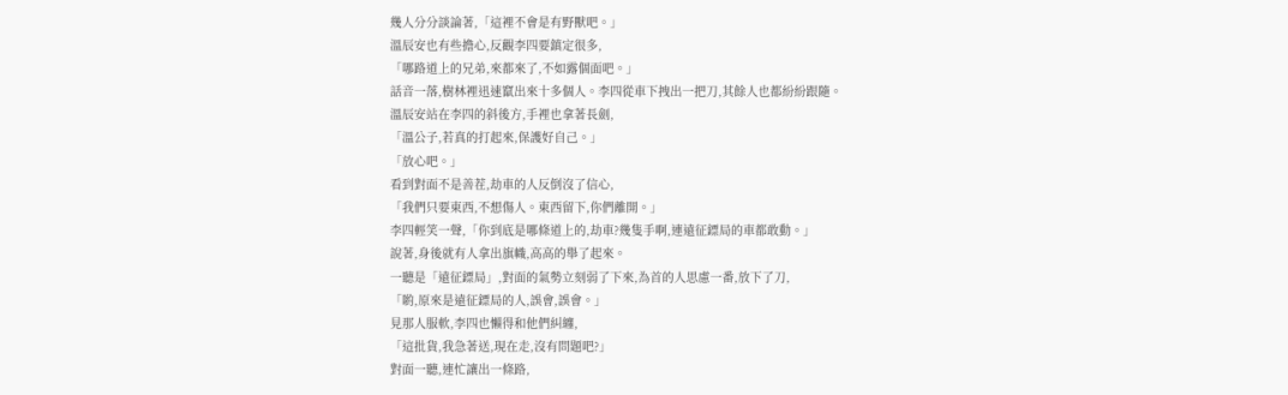幾人分分談論著,「這裡不會是有野獸吧。」
溫辰安也有些擔心,反觀李四要鎮定很多,
「哪路道上的兄弟,來都來了,不如露個面吧。」
話音一落,樹林裡迅速竄出來十多個人。李四從車下拽出一把刀,其餘人也都紛紛跟隨。
溫辰安站在李四的斜後方,手裡也拿著長劍,
「溫公子,若真的打起來,保護好自己。」
「放心吧。」
看到對面不是善茬,劫車的人反倒沒了信心,
「我們只要東西,不想傷人。東西留下,你們離開。」
李四輕笑一聲,「你到底是哪條道上的,劫車?幾隻手啊,連遠征鏢局的車都敢動。」
說著,身後就有人拿出旗幟,高高的舉了起來。
一聽是「遠征鏢局」,對面的氣勢立刻弱了下來,為首的人思慮一番,放下了刀,
「喲,原來是遠征鏢局的人,誤會,誤會。」
見那人服軟,李四也懶得和他們糾纏,
「這批貨,我急著送,現在走,沒有問題吧?」
對面一聽,連忙讓出一條路,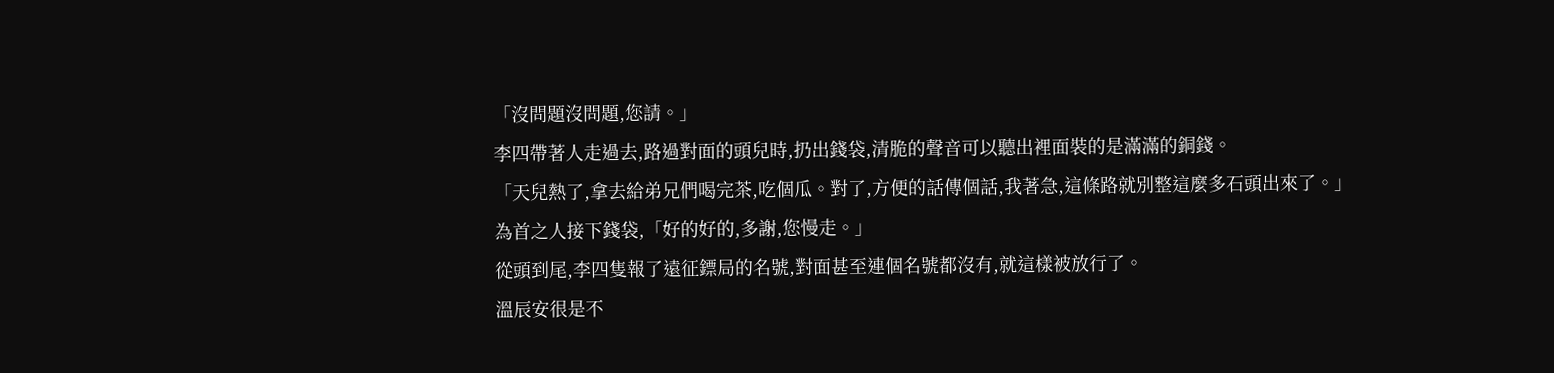「沒問題沒問題,您請。」
李四帶著人走過去,路過對面的頭兒時,扔出錢袋,清脆的聲音可以聽出裡面裝的是滿滿的銅錢。
「天兒熱了,拿去給弟兄們喝完茶,吃個瓜。對了,方便的話傳個話,我著急,這條路就別整這麼多石頭出來了。」
為首之人接下錢袋,「好的好的,多謝,您慢走。」
從頭到尾,李四隻報了遠征鏢局的名號,對面甚至連個名號都沒有,就這樣被放行了。
溫辰安很是不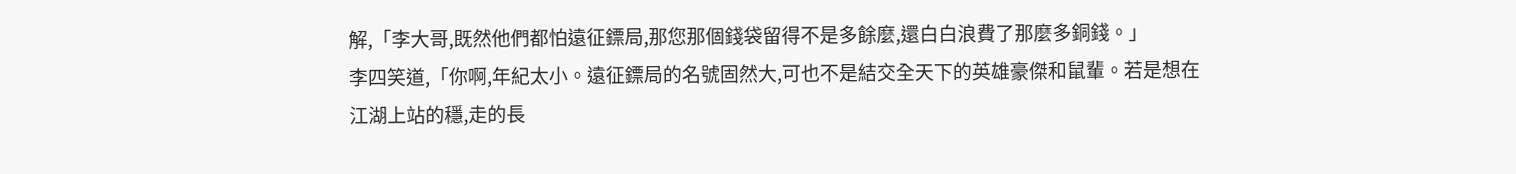解,「李大哥,既然他們都怕遠征鏢局,那您那個錢袋留得不是多餘麼,還白白浪費了那麼多銅錢。」
李四笑道,「你啊,年紀太小。遠征鏢局的名號固然大,可也不是結交全天下的英雄豪傑和鼠輩。若是想在江湖上站的穩,走的長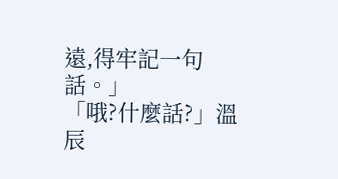遠,得牢記一句話。」
「哦?什麼話?」溫辰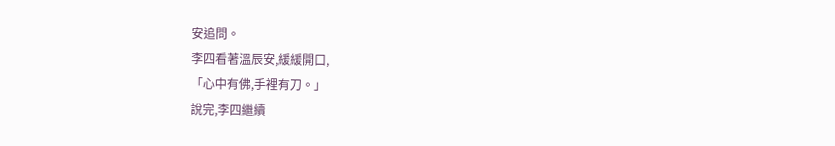安追問。
李四看著溫辰安,緩緩開口,
「心中有佛,手裡有刀。」
說完,李四繼續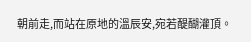朝前走,而站在原地的溫辰安,宛若醍醐灌頂。